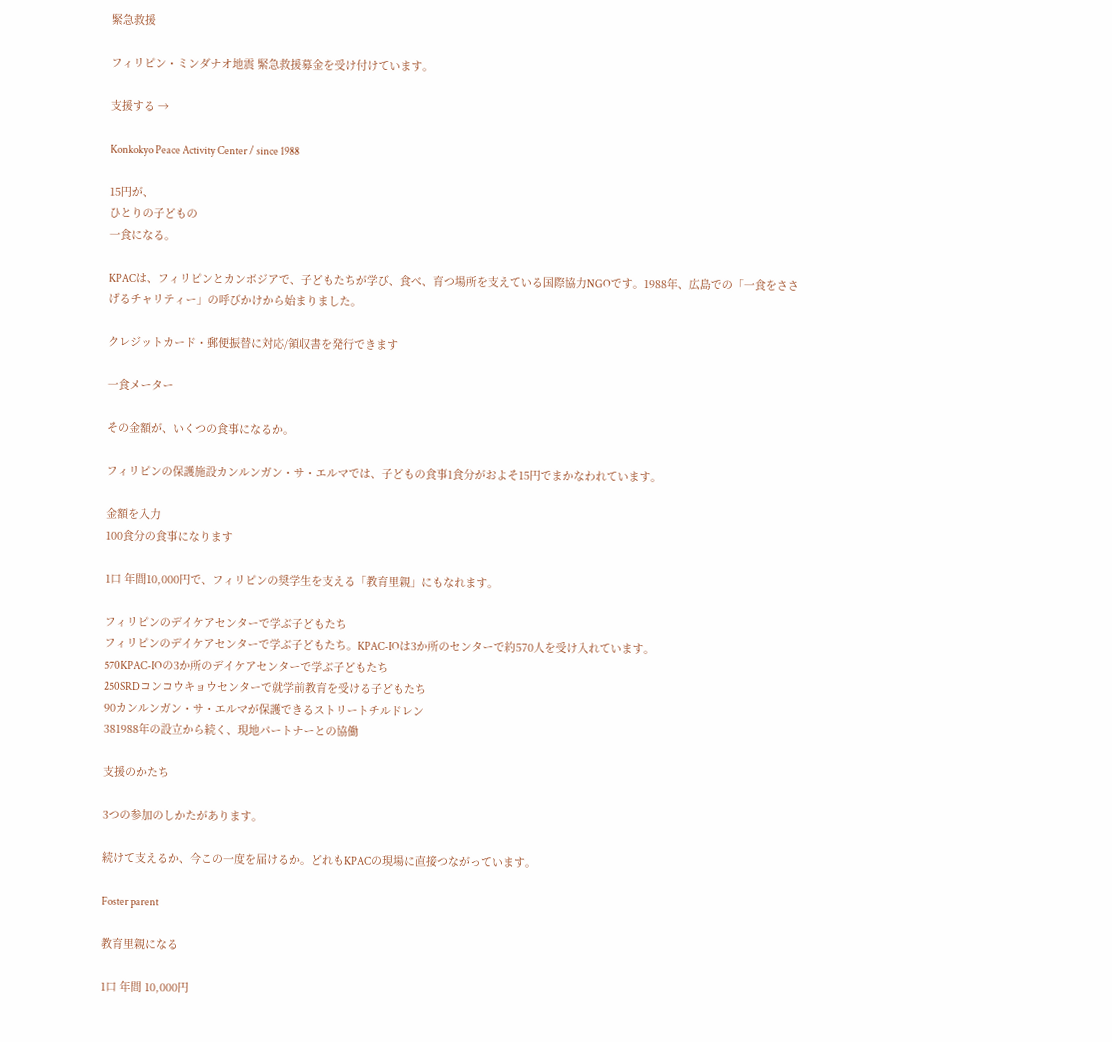緊急救援

フィリピン・ミンダナオ地震 緊急救援募金を受け付けています。

支援する →

Konkokyo Peace Activity Center / since 1988

15円が、
ひとりの子どもの
一食になる。

KPACは、フィリピンとカンボジアで、子どもたちが学び、食べ、育つ場所を支えている国際協力NGOです。1988年、広島での「一食をささげるチャリティー」の呼びかけから始まりました。

クレジットカード・郵便振替に対応/領収書を発行できます

一食メーター

その金額が、いくつの食事になるか。

フィリピンの保護施設カンルンガン・サ・エルマでは、子どもの食事1食分がおよそ15円でまかなわれています。

金額を入力
100食分の食事になります

1口 年間10,000円で、フィリピンの奨学生を支える「教育里親」にもなれます。

フィリピンのデイケアセンターで学ぶ子どもたち
フィリピンのデイケアセンターで学ぶ子どもたち。KPAC-IOは3か所のセンターで約570人を受け入れています。
570KPAC-IOの3か所のデイケアセンターで学ぶ子どもたち
250SRDコンコウキョウセンターで就学前教育を受ける子どもたち
90カンルンガン・サ・エルマが保護できるストリートチルドレン
381988年の設立から続く、現地パートナーとの協働

支援のかたち

3つの参加のしかたがあります。

続けて支えるか、今この一度を届けるか。どれもKPACの現場に直接つながっています。

Foster parent

教育里親になる

1口 年間 10,000円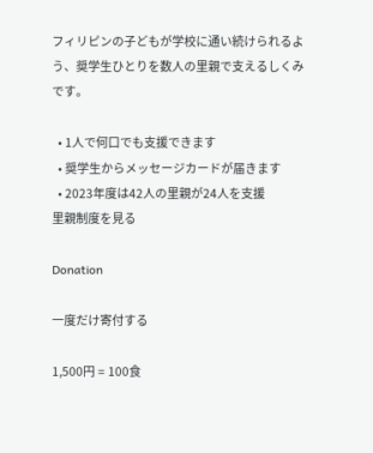フィリピンの子どもが学校に通い続けられるよう、奨学生ひとりを数人の里親で支えるしくみです。

  • 1人で何口でも支援できます
  • 奨学生からメッセージカードが届きます
  • 2023年度は42人の里親が24人を支援
里親制度を見る

Donation

一度だけ寄付する

1,500円 = 100食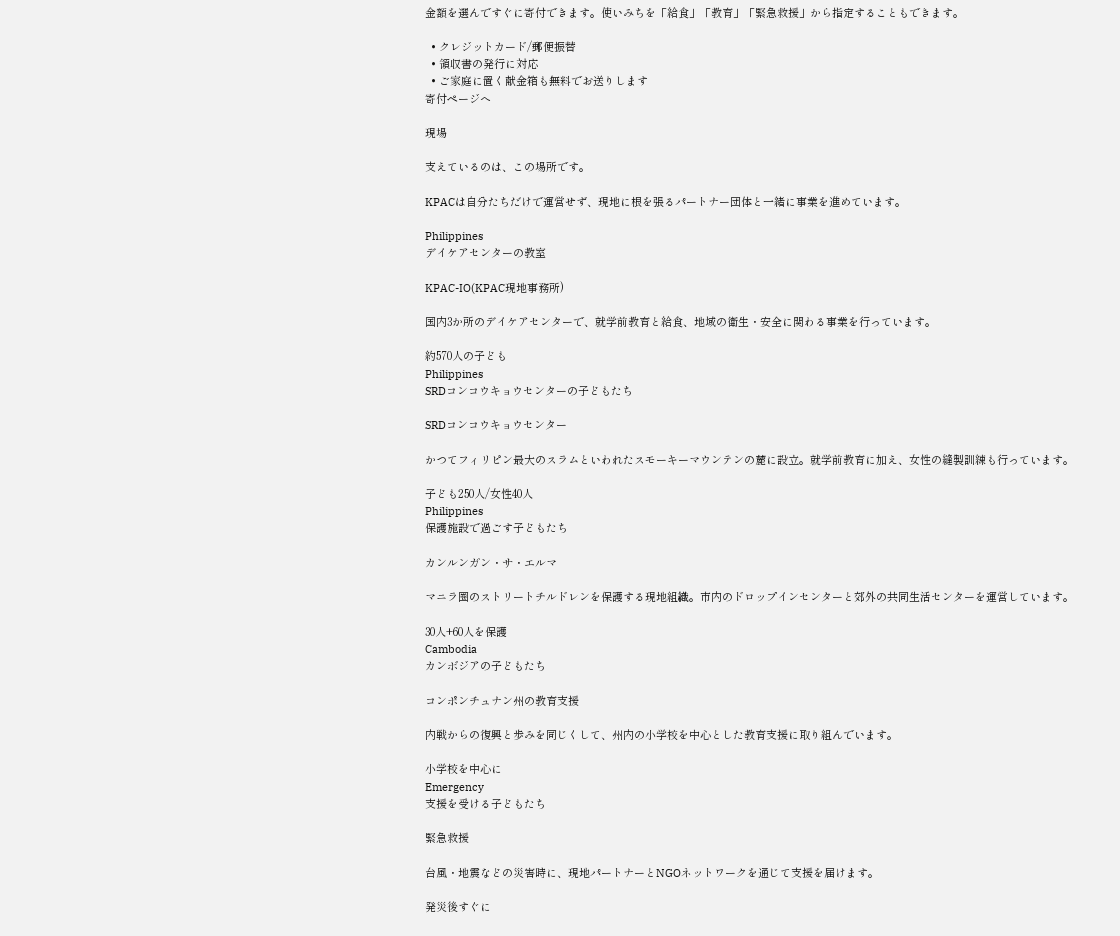金額を選んですぐに寄付できます。使いみちを「給食」「教育」「緊急救援」から指定することもできます。

  • クレジットカード/郵便振替
  • 領収書の発行に対応
  • ご家庭に置く献金箱も無料でお送りします
寄付ページへ

現場

支えているのは、この場所です。

KPACは自分たちだけで運営せず、現地に根を張るパートナー団体と一緒に事業を進めています。

Philippines
デイケアセンターの教室

KPAC-IO(KPAC現地事務所)

国内3か所のデイケアセンターで、就学前教育と給食、地域の衛生・安全に関わる事業を行っています。

約570人の子ども
Philippines
SRDコンコウキョウセンターの子どもたち

SRDコンコウキョウセンター

かつてフィリピン最大のスラムといわれたスモーキーマウンテンの麓に設立。就学前教育に加え、女性の縫製訓練も行っています。

子ども250人/女性40人
Philippines
保護施設で過ごす子どもたち

カンルンガン・サ・エルマ

マニラ圏のストリートチルドレンを保護する現地組織。市内のドロップインセンターと郊外の共同生活センターを運営しています。

30人+60人を保護
Cambodia
カンボジアの子どもたち

コンポンチュナン州の教育支援

内戦からの復興と歩みを同じくして、州内の小学校を中心とした教育支援に取り組んでいます。

小学校を中心に
Emergency
支援を受ける子どもたち

緊急救援

台風・地震などの災害時に、現地パートナーとNGOネットワークを通じて支援を届けます。

発災後すぐに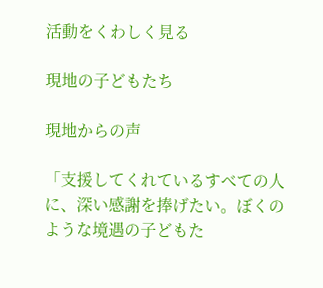活動をくわしく見る

現地の子どもたち

現地からの声

「支援してくれているすべての人に、深い感謝を捧げたい。ぼくのような境遇の子どもた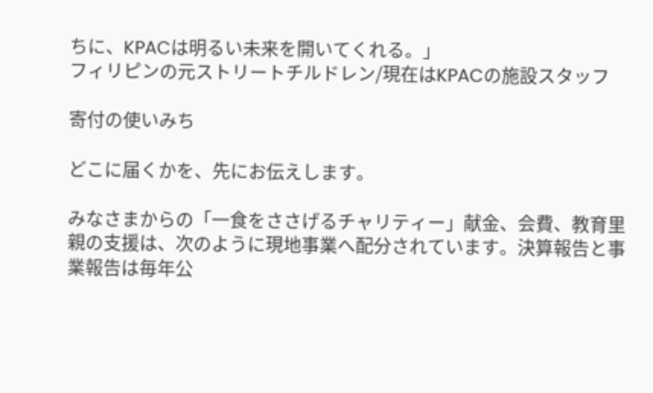ちに、KPACは明るい未来を開いてくれる。」
フィリピンの元ストリートチルドレン/現在はKPACの施設スタッフ

寄付の使いみち

どこに届くかを、先にお伝えします。

みなさまからの「一食をささげるチャリティー」献金、会費、教育里親の支援は、次のように現地事業へ配分されています。決算報告と事業報告は毎年公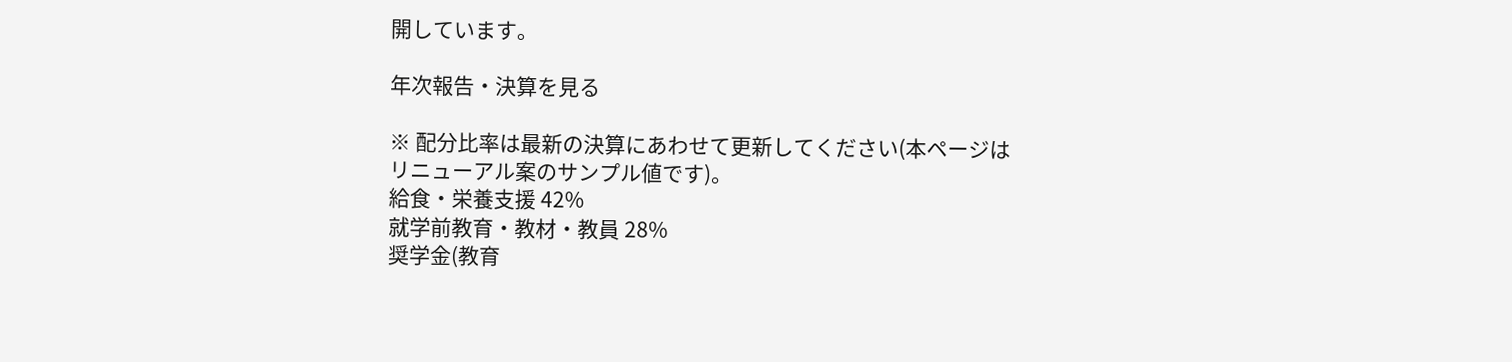開しています。

年次報告・決算を見る

※ 配分比率は最新の決算にあわせて更新してください(本ページはリニューアル案のサンプル値です)。
給食・栄養支援 42%
就学前教育・教材・教員 28%
奨学金(教育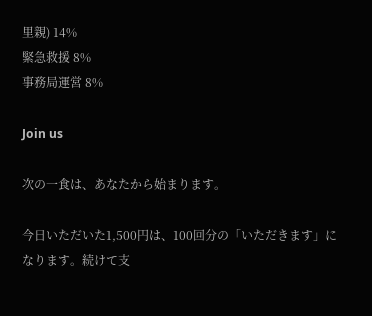里親) 14%
緊急救援 8%
事務局運営 8%

Join us

次の一食は、あなたから始まります。

今日いただいた1,500円は、100回分の「いただきます」になります。続けて支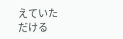えていただける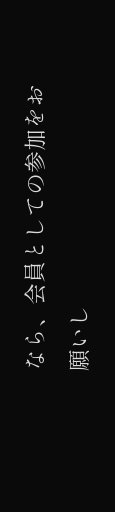なら、会員としての参加をお願いし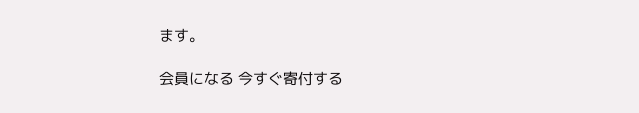ます。

会員になる 今すぐ寄付する